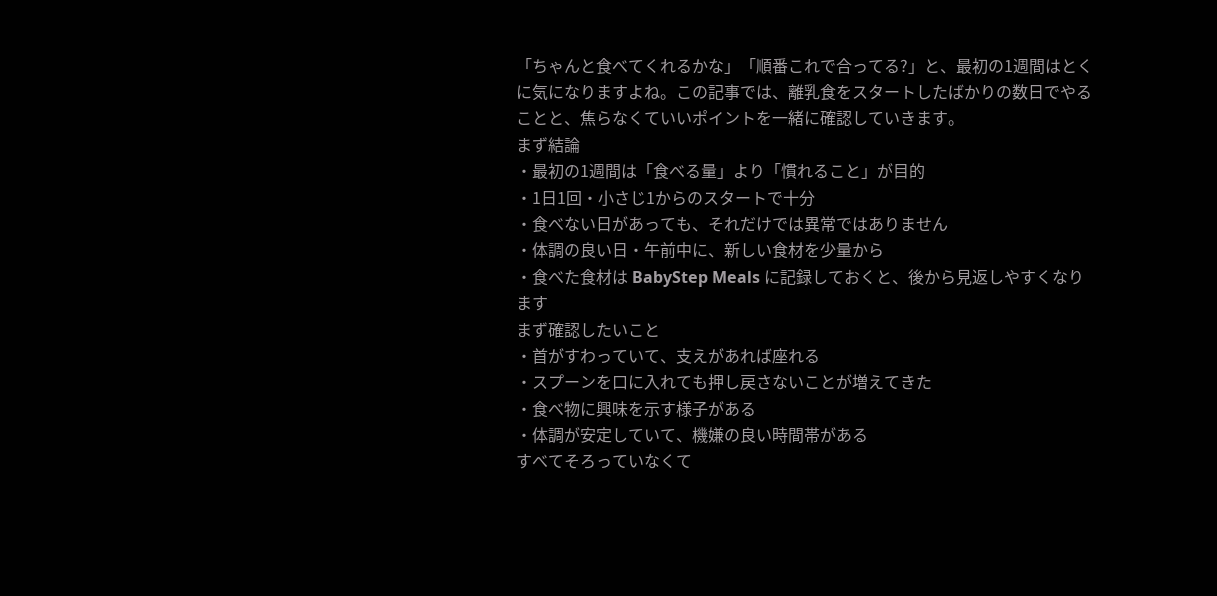「ちゃんと食べてくれるかな」「順番これで合ってる?」と、最初の1週間はとくに気になりますよね。この記事では、離乳食をスタートしたばかりの数日でやることと、焦らなくていいポイントを一緒に確認していきます。
まず結論
・最初の1週間は「食べる量」より「慣れること」が目的
・1日1回・小さじ1からのスタートで十分
・食べない日があっても、それだけでは異常ではありません
・体調の良い日・午前中に、新しい食材を少量から
・食べた食材は BabyStep Meals に記録しておくと、後から見返しやすくなります
まず確認したいこと
・首がすわっていて、支えがあれば座れる
・スプーンを口に入れても押し戻さないことが増えてきた
・食べ物に興味を示す様子がある
・体調が安定していて、機嫌の良い時間帯がある
すべてそろっていなくて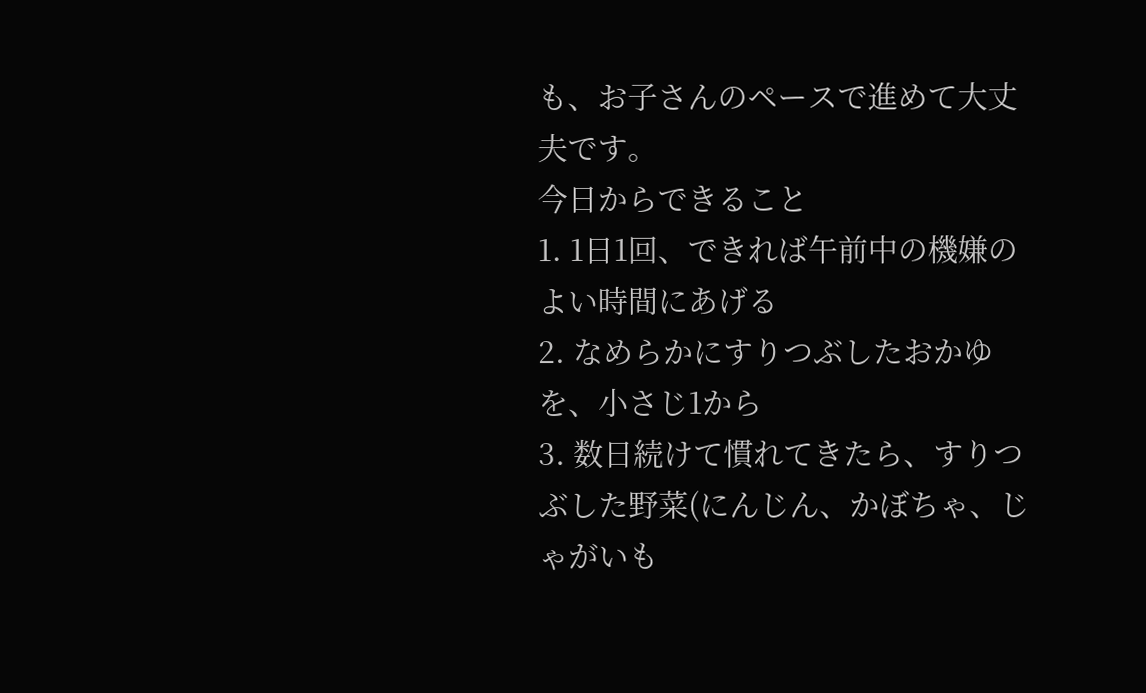も、お子さんのペースで進めて大丈夫です。
今日からできること
1. 1日1回、できれば午前中の機嫌のよい時間にあげる
2. なめらかにすりつぶしたおかゆを、小さじ1から
3. 数日続けて慣れてきたら、すりつぶした野菜(にんじん、かぼちゃ、じゃがいも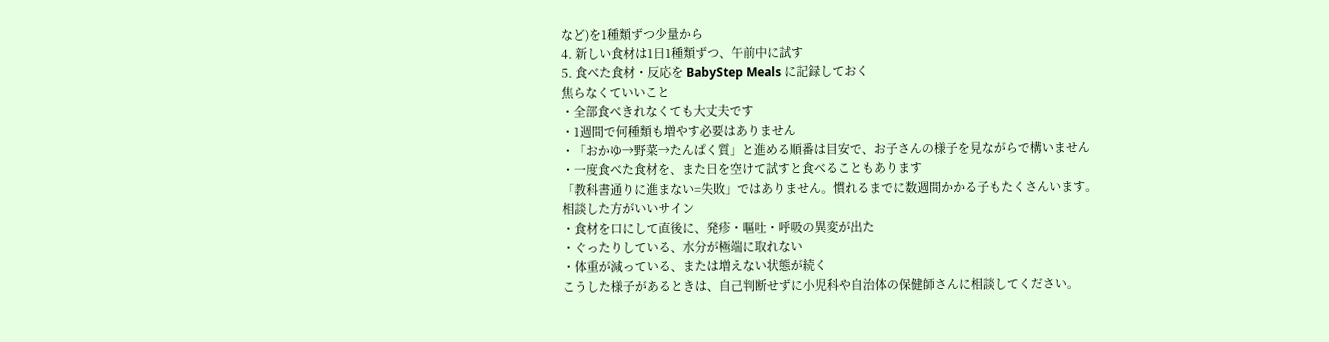など)を1種類ずつ少量から
4. 新しい食材は1日1種類ずつ、午前中に試す
5. 食べた食材・反応を BabyStep Meals に記録しておく
焦らなくていいこと
・全部食べきれなくても大丈夫です
・1週間で何種類も増やす必要はありません
・「おかゆ→野菜→たんぱく質」と進める順番は目安で、お子さんの様子を見ながらで構いません
・一度食べた食材を、また日を空けて試すと食べることもあります
「教科書通りに進まない=失敗」ではありません。慣れるまでに数週間かかる子もたくさんいます。
相談した方がいいサイン
・食材を口にして直後に、発疹・嘔吐・呼吸の異変が出た
・ぐったりしている、水分が極端に取れない
・体重が減っている、または増えない状態が続く
こうした様子があるときは、自己判断せずに小児科や自治体の保健師さんに相談してください。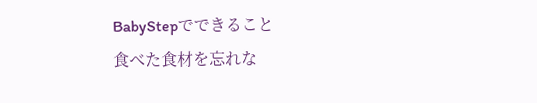BabyStepでできること
食べた食材を忘れな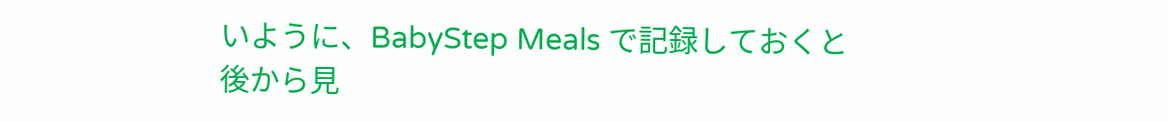いように、BabyStep Meals で記録しておくと後から見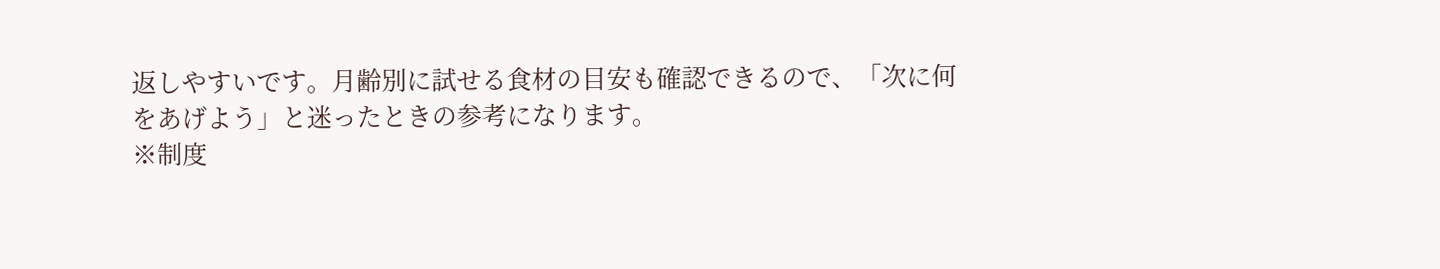返しやすいです。月齢別に試せる食材の目安も確認できるので、「次に何をあげよう」と迷ったときの参考になります。
※制度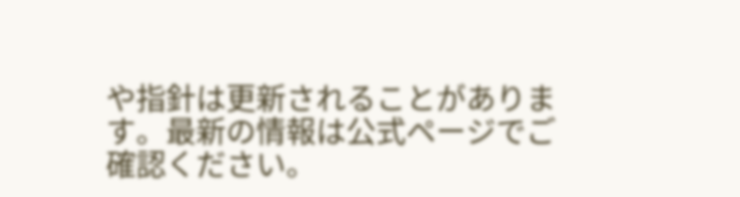や指針は更新されることがあります。最新の情報は公式ページでご確認ください。